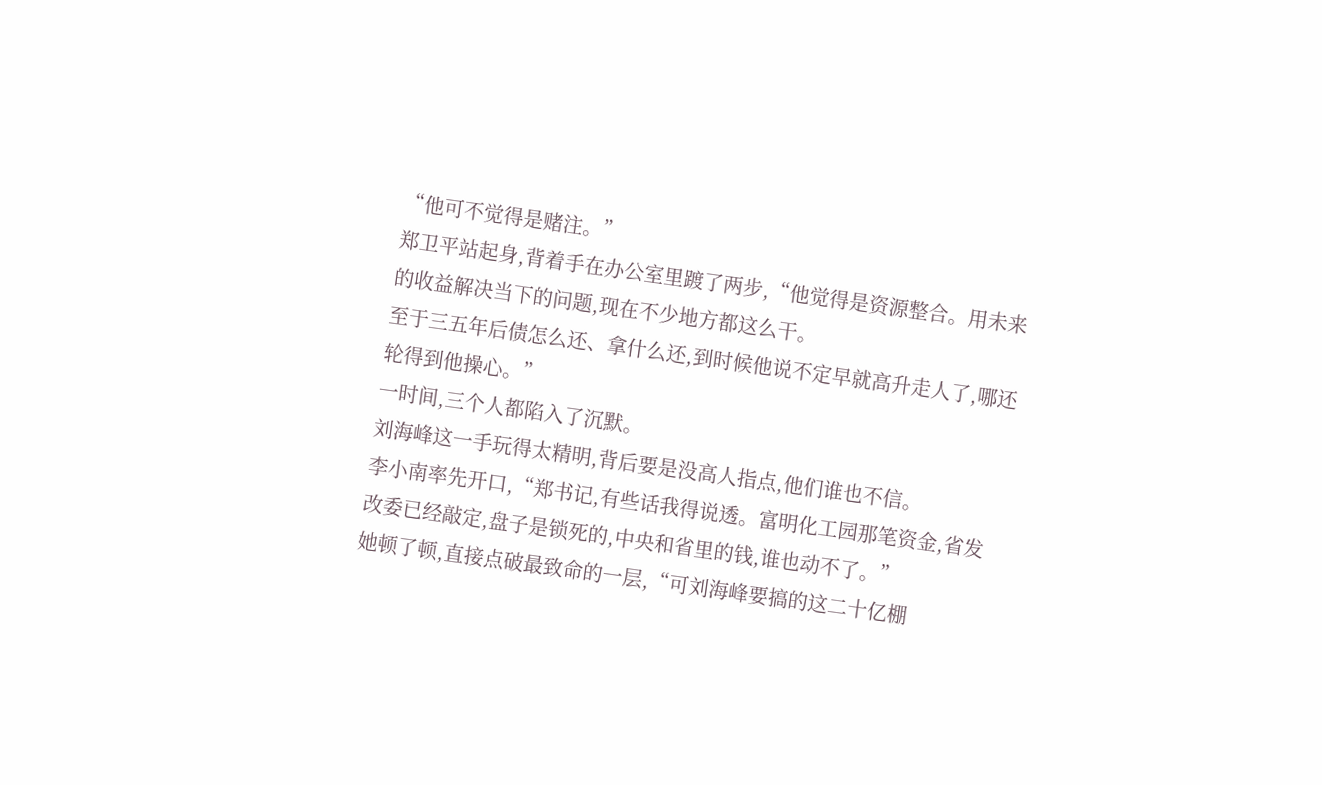“他可不觉得是赌注。”
郑卫平站起身,背着手在办公室里踱了两步,“他觉得是资源整合。用未来的收益解决当下的问题,现在不少地方都这么干。
至于三五年后债怎么还、拿什么还,到时候他说不定早就高升走人了,哪还轮得到他操心。”
一时间,三个人都陷入了沉默。
刘海峰这一手玩得太精明,背后要是没高人指点,他们谁也不信。
李小南率先开口,“郑书记,有些话我得说透。富明化工园那笔资金,省发改委已经敲定,盘子是锁死的,中央和省里的钱,谁也动不了。”
她顿了顿,直接点破最致命的一层,“可刘海峰要搞的这二十亿棚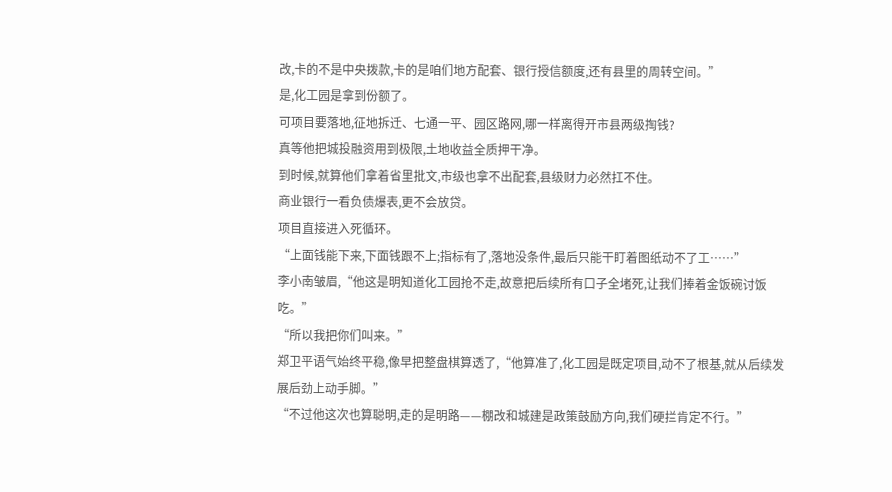改,卡的不是中央拨款,卡的是咱们地方配套、银行授信额度,还有县里的周转空间。”
是,化工园是拿到份额了。
可项目要落地,征地拆迁、七通一平、园区路网,哪一样离得开市县两级掏钱?
真等他把城投融资用到极限,土地收益全质押干净。
到时候,就算他们拿着省里批文,市级也拿不出配套,县级财力必然扛不住。
商业银行一看负债爆表,更不会放贷。
项目直接进入死循环。
“上面钱能下来,下面钱跟不上;指标有了,落地没条件,最后只能干盯着图纸动不了工……”
李小南皱眉,“他这是明知道化工园抢不走,故意把后续所有口子全堵死,让我们捧着金饭碗讨饭吃。”
“所以我把你们叫来。”
郑卫平语气始终平稳,像早把整盘棋算透了,“他算准了,化工园是既定项目,动不了根基,就从后续发展后劲上动手脚。”
“不过他这次也算聪明,走的是明路——棚改和城建是政策鼓励方向,我们硬拦肯定不行。”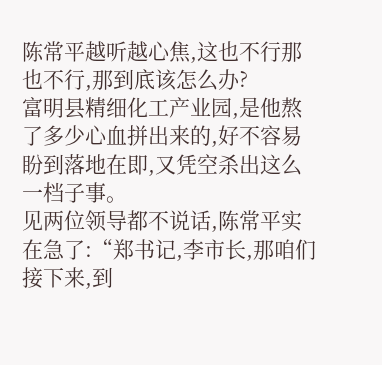陈常平越听越心焦,这也不行那也不行,那到底该怎么办?
富明县精细化工产业园,是他熬了多少心血拼出来的,好不容易盼到落地在即,又凭空杀出这么一档子事。
见两位领导都不说话,陈常平实在急了:“郑书记,李市长,那咱们接下来,到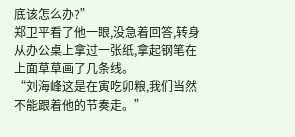底该怎么办?”
郑卫平看了他一眼,没急着回答,转身从办公桌上拿过一张纸,拿起钢笔在上面草草画了几条线。
“刘海峰这是在寅吃卯粮,我们当然不能跟着他的节奏走。”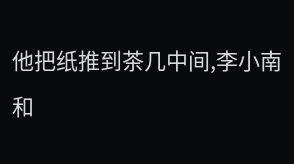他把纸推到茶几中间,李小南和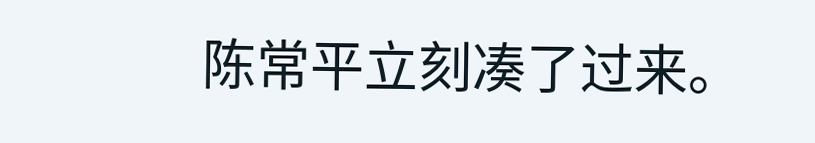陈常平立刻凑了过来。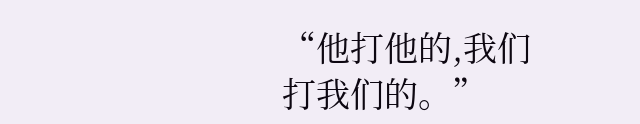“他打他的,我们打我们的。”